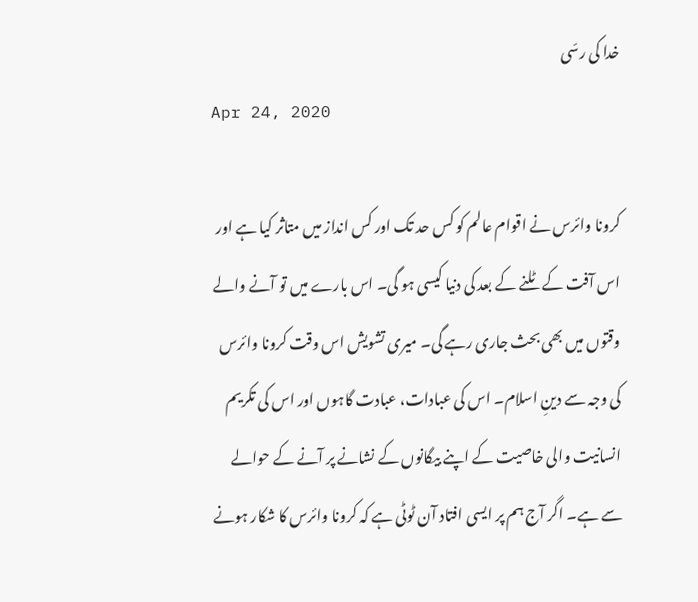خدا کی رسّی
Apr 24, 2020

کرونا وائرس نے اقوام عالم کو کس حد تک اور کس انداز میں متاثر کیا ہے اور اس آفت کے ٹلنے کے بعد کی دنیا کیسی ہو گی۔ اس بارے میں تو آنے والے وقتوں میں بھی بحث جاری رہے گی۔ میری تشویش اس وقت کرونا وائرس کی وجہ سے دینِ اسلام۔ اس کی عبادات، عبادت گاہوں اور اس کی تکریم انسانیت والی خاصیت کے اپنے بیگانوں کے نشانے پر آنے کے حوالے سے ہے۔ اگر آج ہم پر ایسی افتاد آن ٹوٹی ہے کہ کرونا وائرس کا شکار ہونے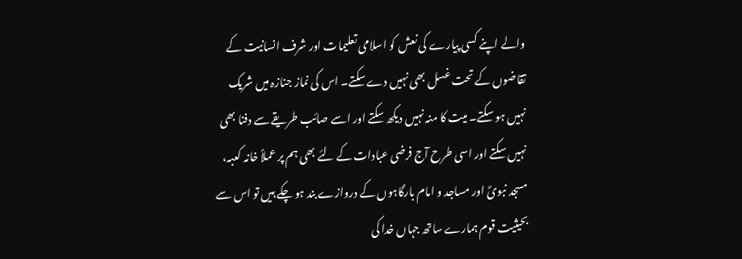والے اپنے کسی پیارے کی نعش کو اسلامی تعلیمات اور شرف انسانیت کے تقاضوں کے تحت غسل بھی نہیں دے سکتے۔ اس کی نماز جنازہ میں شریک نہیں ہو سکتے۔ میت کا منہ نہیں دیکھ سکتے اور اسے صائب طریقے سے دفنا بھی نہیں سکتے اور اسی طرح آج فرضی عبادات کے لئے بھی ہم پر عملاً خانہ کعبہ، مسجد نبویؐ اور مساجد و امام بارگاہوں کے دروازے بند ہو چکے ہیں تو اس سے بحیثیت قوم ہمارے ساتھ جہاں خدا کی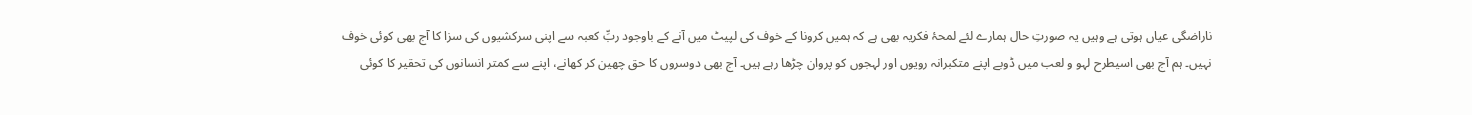ناراضگی عیاں ہوتی ہے وہیں یہ صورتِ حال ہمارے لئے لمحۂ فکریہ بھی ہے کہ ہمیں کرونا کے خوف کی لپیٹ میں آنے کے باوجود ربِّ کعبہ سے اپنی سرکشیوں کی سزا کا آج بھی کوئی خوف نہیں۔ ہم آج بھی اسیطرح لہو و لعب میں ڈوبے اپنے متکبرانہ رویوں اور لہجوں کو پروان چڑھا رہے ہیں۔ آج بھی دوسروں کا حق چھین کر کھانے، اپنے سے کمتر انسانوں کی تحقیر کا کوئی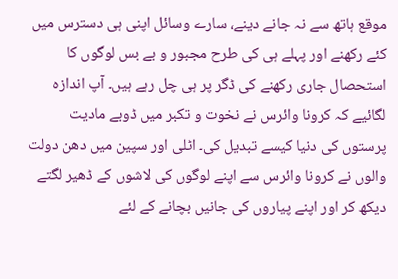موقع ہاتھ سے نہ جانے دینے، سارے وسائل اپنی ہی دسترس میں کئے رکھنے اور پہلے ہی کی طرح مجبور و بے بس لوگوں کا استحصال جاری رکھنے کی ڈگر پر ہی چل رہے ہیں۔ آپ اندازہ لگائیے کہ کرونا وائرس نے نخوت و تکبر میں ڈوبے مادیت پرستوں کی دنیا کیسے تبدیل کی۔ اٹلی اور سپین میں دھن دولت والوں نے کرونا وائرس سے اپنے لوگوں کی لاشوں کے ڈھیر لگتے دیکھ کر اور اپنے پیاروں کی جانیں بچانے کے لئے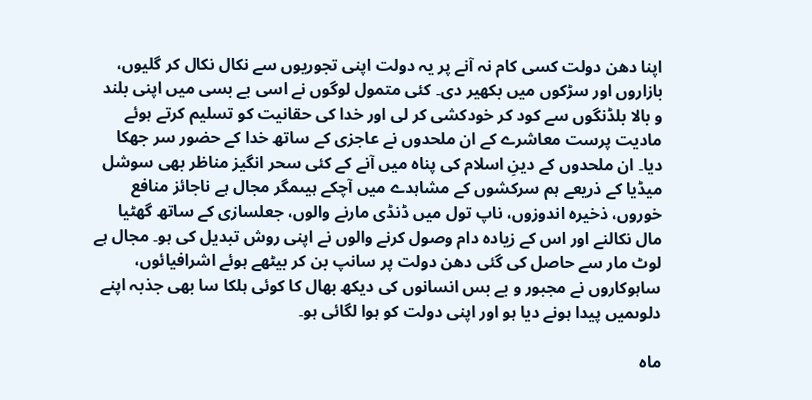اپنا دھن دولت کسی کام نہ آنے پر یہ دولت اپنی تجوریوں سے نکال نکال کر گلیوں، بازاروں اور سڑکوں میں بکھیر دی۔ کئی متمول لوگوں نے اسی بے بسی میں اپنی بلند و بالا بلڈنگوں سے کود کر خودکشی کر لی اور خدا کی حقانیت کو تسلیم کرتے ہوئے مادیت پرست معاشرے کے ان ملحدوں نے عاجزی کے ساتھ خدا کے حضور سر جھکا دیا۔ ان ملحدوں کے دینِ اسلام کی پناہ میں آنے کے کئی سحر انگیز مناظر بھی سوشل میڈیا کے ذریعے ہم سرکشوں کے مشاہدے میں آچکے ہیںمگر مجال ہے ناجائز منافع خوروں، ذخیرہ اندوزوں، ناپ تول میں ڈنڈی مارنے والوں، جعلسازی کے ساتھ گھٹیا مال نکالنے اور اس کے زیادہ دام وصول کرنے والوں نے اپنی روش تبدیل کی ہو۔ مجال ہے لوٹ مار سے حاصل کی گئی دھن دولت پر سانپ بن کر بیٹھے ہوئے اشرافیائوں، ساہوکاروں نے مجبور و بے بس انسانوں کی دیکھ بھال کا کوئی ہلکا سا بھی جذبہ اپنے دلوںمیں پیدا ہونے دیا ہو اور اپنی دولت کو ہوا لگائی ہو۔

ماہ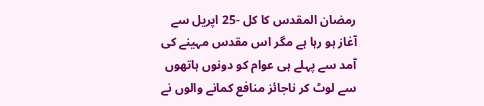رمضان المقدس کا کل -25 اپریل سے آغاز ہو رہا ہے مگر اس مقدس مہینے کی آمد سے پہلے ہی عوام کو دونوں ہاتھوں سے لوٹ کر ناجائز منافع کمانے والوں نے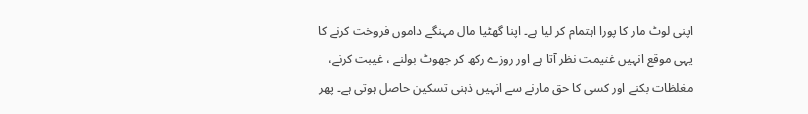اپنی لوٹ مار کا پورا اہتمام کر لیا ہے۔ اپنا گھٹیا مال مہنگے داموں فروخت کرنے کا یہی موقع انہیں غنیمت نظر آتا ہے اور روزے رکھ کر جھوٹ بولنے ، غیبت کرنے، مغلظات بکنے اور کسی کا حق مارنے سے انہیں ذہنی تسکین حاصل ہوتی ہے۔ پھر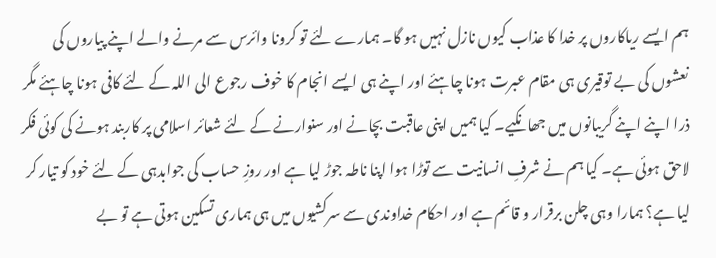ہم ایسے ریاکاروں پر خدا کا عذاب کیوں نازل نہیں ہو گا۔ ہمارے لئے تو کرونا وائرس سے مرنے والے اپنے پیاروں کی نعشوں کی بے توقیری ہی مقام عبرت ہونا چاہئے اور اپنے ہی ایسے انجام کا خوف رجوع الی اللہ کے لئے کافی ہونا چاہئے مگر ذرا اپنے اپنے گریبانوں میں جھانکیے۔ کیا ہمیں اپنی عاقبت بچانے اور سنوارنے کے لئے شعائر اسلامی پر کاربند ہونے کی کوئی فکر لاحق ہوئی ہے۔ کیا ہم نے شرفِ انسانیت سے توڑا ہوا اپنا ناطہ جوڑ لیا ہے اور روزِ حساب کی جوابدہی کے لئے خود کو تیار کر لیا ہے؟ ہمارا وہی چلن برقرار و قائم ہے اور احکام خداوندی سے سرکشیوں میں ہی ہماری تسکین ہوتی ہے تو بے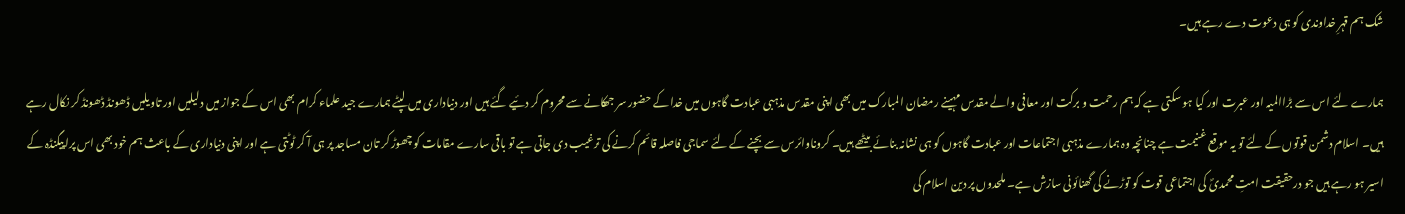شک ہم قہرِ خداوندی کو ہی دعوت دے رہے ہیں۔

ہمارے لئے اس سے بڑاالمیہ اور عبرت اور کیا ہو سکتی ہے کہ ہم رحمت و برکت اور معافی والے مقدس مہینے رمضان المبارک میں بھی اپنی مقدس مذہبی عبادت گاہوں میں خدا کے حضور سر جھکانے سے محروم کر دئیے گئے ہیں اور دنیاداری میں لپٹے ہمارے جید علماء کرام بھی اس کے جواز میں دلیلیں اور تاویلیں ڈھونڈ ڈھونڈ کر نکال رہے ہیں۔ اسلام دشمن قوتوں کے لئے تو یہ موقع غنیمت ہے چنانچہ وہ ہمارے مذہبی اجتماعات اور عبادت گاہوں کو ہی نشانہ بنائے بیٹھے ہیں۔ کروناوائرس سے بچنے کے لئے سماجی فاصلہ قائم کرنے کی ترغیب دی جاتی ہے تو باقی سارے مقامات کو چھوڑ کر تان مساجد پر ہی آ کر ٹوٹتی ہے اور اپنی دنیاداری کے باعث ہم خود بھی اس پراپیگنڈہ کے اسیر ہو رہے ہیں جو درحقیقت امتِ محمدیؐ کی اجتماعی قوت کو توڑنے کی گھنائونی سازش ہے۔ ملحدوں پر دین اسلام کی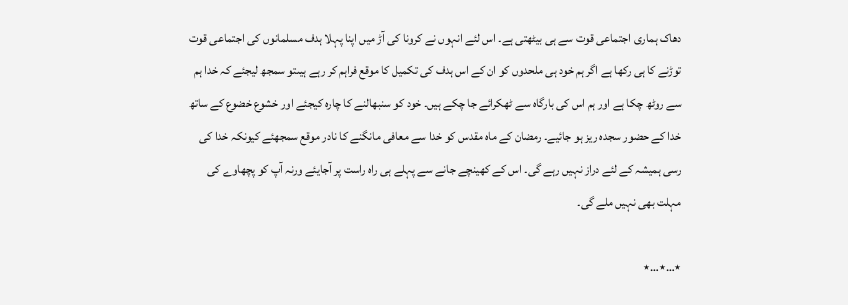دھاک ہماری اجتماعی قوت سے ہی بیٹھتی ہے۔ اس لئے انہوں نے کرونا کی آڑ میں اپنا پہلا ہدف مسلمانوں کی اجتماعی قوت توڑنے کا ہی رکھا ہے اگر ہم خود ہی ملحدوں کو ان کے اس ہدف کی تکمیل کا موقع فراہم کر رہے ہیںتو سمجھ لیجئے کہ خدا ہم سے روٹھ چکا ہے اور ہم اس کی بارگاہ سے ٹھکرائے جا چکے ہیں۔ خود کو سنبھالنے کا چارہ کیجئے اور خشوع خضوع کے ساتھ خدا کے حضور سجدہ ریز ہو جائیے۔ رمضان کے ماہ مقدس کو خدا سے معافی مانگنے کا نادر موقع سمجھئے کیونکہ خدا کی رسی ہمیشہ کے لئے دراز نہیں رہے گی۔ اس کے کھینچے جانے سے پہلے ہی راہ راست پر آجایئے ورنہ آپ کو پچھاوے کی مہلت بھی نہیں ملے گی۔

٭…٭…٭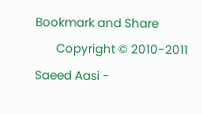Bookmark and Share
       Copyright © 2010-2011 Saeed Aasi -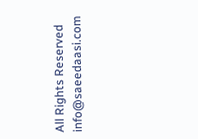All Rights Reserved info@saeedaasi.com